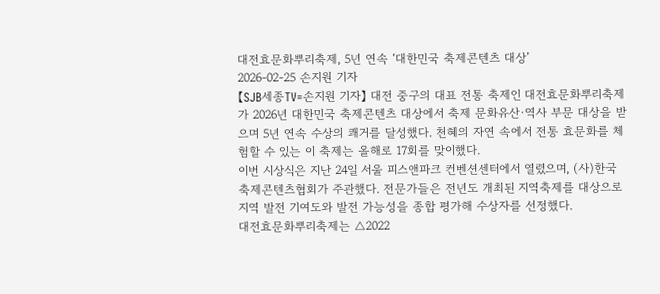대전효문화뿌리축제, 5년 연속 ‘대한민국 축제콘텐츠 대상’
2026-02-25 손지원 기자
【SJB세종TV=손지원 기자】 대전 중구의 대표 전통 축제인 대전효문화뿌리축제가 2026년 대한민국 축제콘텐츠 대상에서 축제 문화유산·역사 부문 대상을 받으며 5년 연속 수상의 쾌거를 달성했다. 천혜의 자연 속에서 전통 효문화를 체험할 수 있는 이 축제는 올해로 17회를 맞이했다.
이번 시상식은 지난 24일 서울 피스앤파크 컨벤션센터에서 열렸으며, (사)한국축제콘텐츠협회가 주관했다. 전문가들은 전년도 개최된 지역축제를 대상으로 지역 발전 기여도와 발전 가능성을 종합 평가해 수상자를 선정했다.
대전효문화뿌리축제는 △2022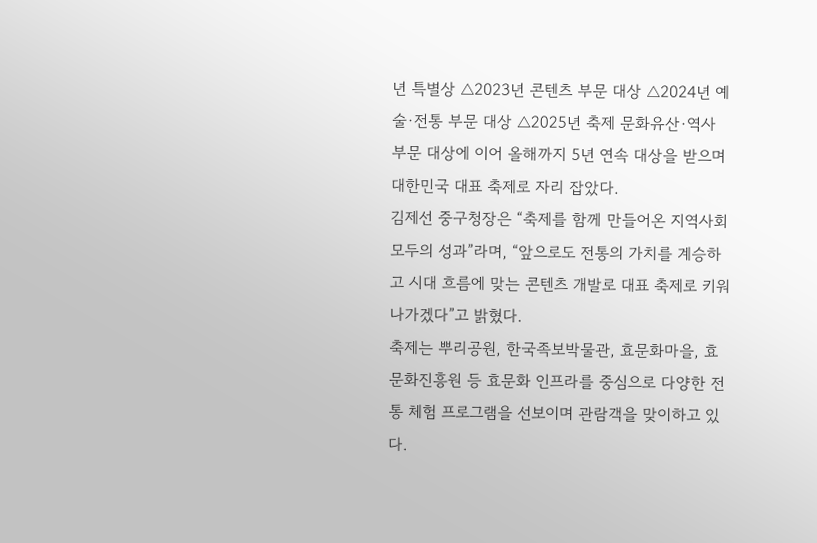년 특별상 △2023년 콘텐츠 부문 대상 △2024년 예술·전통 부문 대상 △2025년 축제 문화유산·역사 부문 대상에 이어 올해까지 5년 연속 대상을 받으며 대한민국 대표 축제로 자리 잡았다.
김제선 중구청장은 “축제를 함께 만들어온 지역사회 모두의 성과”라며, “앞으로도 전통의 가치를 계승하고 시대 흐름에 맞는 콘텐츠 개발로 대표 축제로 키워나가겠다”고 밝혔다.
축제는 뿌리공원, 한국족보박물관, 효문화마을, 효문화진흥원 등 효문화 인프라를 중심으로 다양한 전통 체험 프로그램을 선보이며 관람객을 맞이하고 있다.